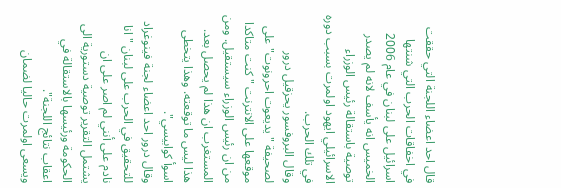قال احد اعضاء اللجنة التي حققت في اخفاقات الحرب التي شنتها اسرائيل على لبنان في عام 2006 الخميس انه يأسف لانه لم يصدر توصية باستقالة رئيس الوزراء الاسرائيلي ايهود اولمرت بسبب دوره في تلك الحرب.
وقال البروفسور يحزقيل درور لصحيفة "يديعوت احرونوت" على موقعها على الانترنت "كنت متاكدا من ان رئيس الوزراء سيستقيل. ومن المستغرب ان هذا لم يحصل بعد. هذا ليس ما توقعته. وهذا يتخطى اسوأ كوابيسي".
وقال درور احد اعضاء لجنة فينوغراد للتحقيق في الحرب على لبنان "انا نادم على أنني لم اصر على ان يشتمل التقرير توصية دستورية الى الحكومة ورئيسها بالاستقالة في اعقاب نتائج اللجنة".
ويسعى اولمرت حاليا لضمان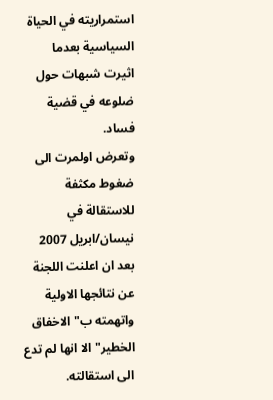استمراريته في الحياة السياسية بعدما اثيرت شبهات حول ضلوعه في قضية فساد.
وتعرض اولمرت الى ضغوط مكثفة للاستقالة في نيسان/ابريل 2007 بعد ان اعلنت اللجنة عن نتائجها الاولية واتهمته ب"الاخفاق الخطير" الا انها لم تدع الى استقالته.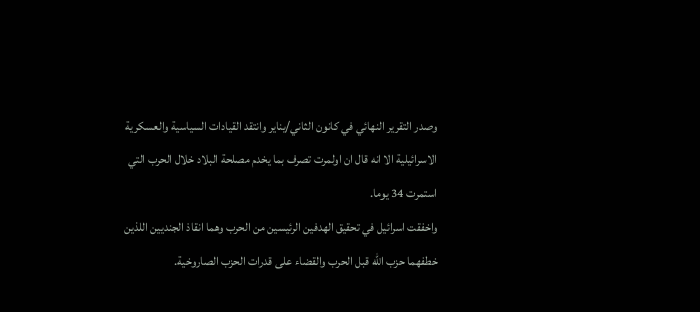وصدر التقرير النهائي في كانون الثاني/يناير وانتقد القيادات السياسية والعسكرية الاسرائيلية الا انه قال ان اولمرت تصرف بما يخدم مصلحة البلاد خلال الحرب التي استمرت 34 يوما.
واخفقت اسرائيل في تحقيق الهدفين الرئيسين من الحرب وهما انقاذ الجنديين اللذين خطفهما حزب الله قبل الحرب والقضاء على قدرات الحزب الصاروخية.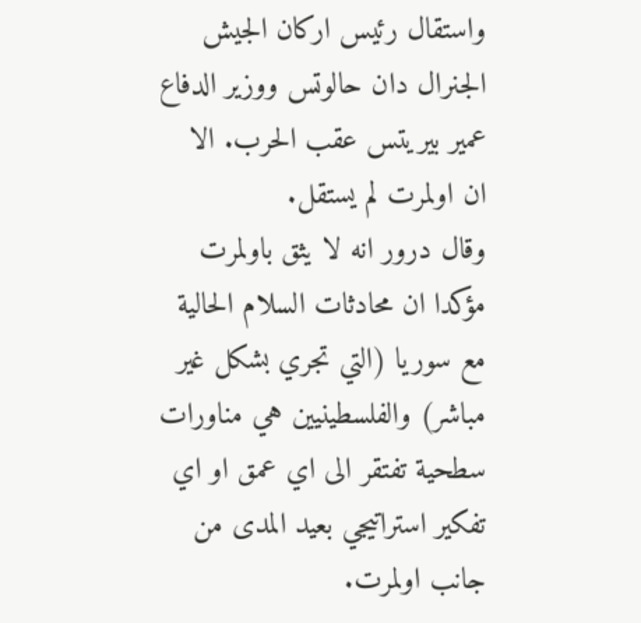واستقال رئيس اركان الجيش الجنرال دان حالوتس ووزير الدفاع عمير بيريتس عقب الحرب. الا ان اولمرت لم يستقل.
وقال درور انه لا يثق باولمرت مؤكدا ان محادثات السلام الحالية مع سوريا (التي تجري بشكل غير مباشر) والفلسطينيين هي مناورات سطحية تفتقر الى اي عمق او اي تفكير استراتيجي بعيد المدى من جانب اولمرت.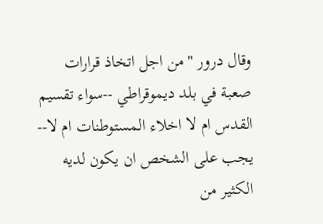وقال درور "من اجل اتخاذ قرارات صعبة في بلد ديموقراطي --سواء تقسيم القدس ام لا اخلاء المستوطنات ام لا-- يجب على الشخص ان يكون لديه الكثير من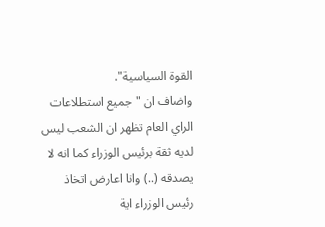القوة السياسية".
واضاف ان "جميع استطلاعات الراي العام تظهر ان الشعب ليس لديه ثقة برئيس الوزراء كما انه لا يصدقه (..) وانا اعارض اتخاذ رئيس الوزراء اية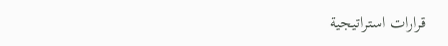قرارات استراتيجية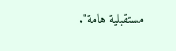مستقبلية هامة".